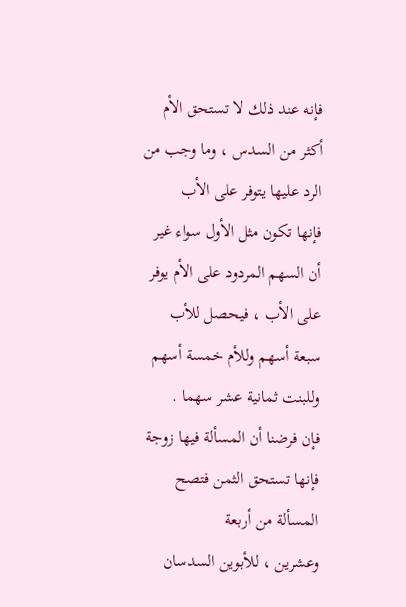فإنه عند ذلك لا تستحق الأم أكثر من السدس ، وما وجب من الرد عليها يتوفر على الأب
فإنها تكون مثل الأول سواء غير أن السهم المردود على الأم يوفر على الأب ، فيحصل للأب
سبعة أسهم وللأم خمسة أسهم وللبنت ثمانية عشر سهما .
فإن فرضنا أن المسألة فيها زوجة فإنها تستحق الثمن فتصح المسألة من أربعة
وعشرين ، للأبوين السدسان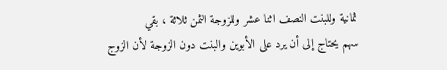ثمانية وللبنت النصف اثنا عشر وللزوجة الثمن ثلاثة ، بقي
سهم يحتاج إلى أن يرد على الأبوين والبنت دون الزوجة لأن الزوج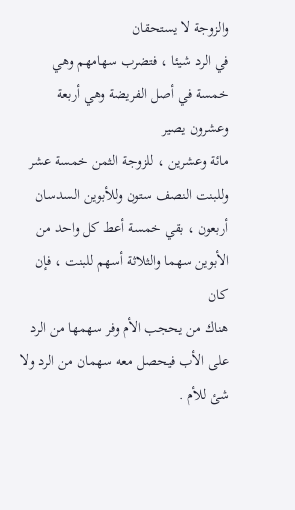والزوجة لا يستحقان
في الرد شيئا ، فتضرب سهامهم وهي خمسة في أصل الفريضة وهي أربعة وعشرون يصير
مائة وعشرين ، للزوجة الثمن خمسة عشر وللبنت النصف ستون وللأبوين السدسان
أربعون ، بقي خمسة أعط كل واحد من الأبوين سهما والثلاثة أسهم للبنت ، فإن كان
هناك من يحجب الأم وفر سهمها من الرد على الأب فيحصل معه سهمان من الرد ولا
شئ للأم .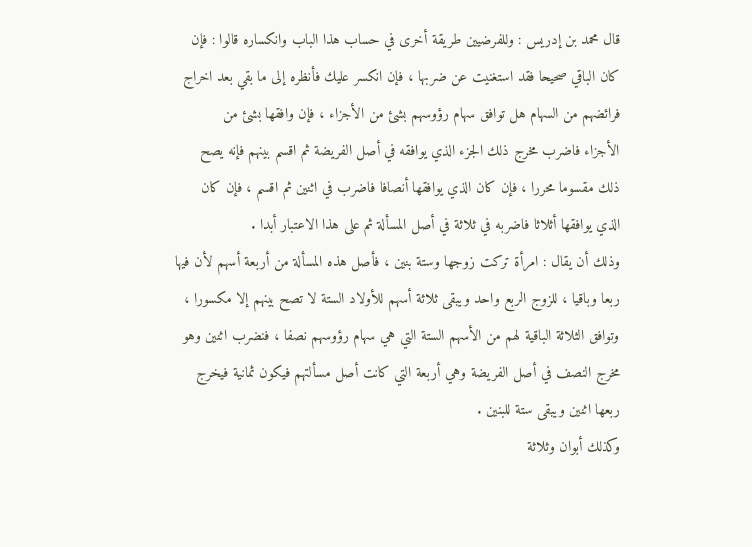قال محمد بن إدريس : وللفرضيين طريقة أخرى في حساب هذا الباب وانكساره قالوا : فإن
كان الباقي صحيحا فقد استغنيت عن ضربها ، فإن انكسر عليك فأنظره إلى ما بقي بعد اخراج
فرائضهم من السهام هل توافق سهام رؤوسهم بشئ من الأجزاء ، فإن وافقها بشئ من
الأجزاء فاضرب مخرج ذلك الجزء الذي يوافقه في أصل الفريضة ثم اقسم بينهم فإنه يصح
ذلك مقسوما محررا ، فإن كان الذي يوافقها أنصافا فاضرب في اثنين ثم اقسم ، فإن كان
الذي يوافقها أثلاثا فاضربه في ثلاثة في أصل المسألة ثم على هذا الاعتبار أبدا .
وذلك أن يقال : امرأة تركت زوجها وستة بنين ، فأصل هذه المسألة من أربعة أسهم لأن فيها
ربعا وباقيا ، للزوج الربع واحد ويبقى ثلاثة أسهم للأولاد الستة لا تصح بينهم إلا مكسورا ،
وتوافق الثلاثة الباقية لهم من الأسهم الستة التي هي سهام رؤوسهم نصفا ، فنضرب اثنين وهو
مخرج النصف في أصل الفريضة وهي أربعة التي كانت أصل مسألتهم فيكون ثمانية فيخرج
ربعها اثنين ويبقى ستة للبنين .
وكذلك أبوان وثلاثة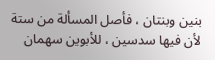بنين وبنتان ، فأصل المسألة من ستة لأن فيها سدسين ، للأبوين سهمان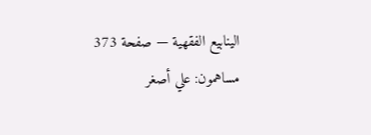الينابيع الفقهية — صفحة 373
مساهمون: علي أصغر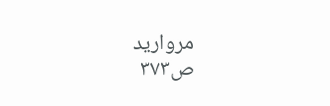مرواريد
ص٣٧٣